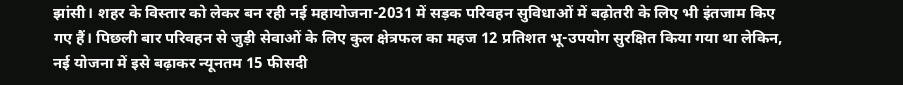झांसी। शहर के विस्तार को लेकर बन रही नई महायोजना-2031 में सड़क परिवहन सुविधाओं में बढ़ोतरी के लिए भी इंतजाम किए गए हैं। पिछली बार परिवहन से जुड़ी सेवाओं के लिए कुल क्षेत्रफल का महज 12 प्रतिशत भू-उपयोग सुरक्षित किया गया था लेकिन, नई योजना में इसे बढ़ाकर न्यूनतम 15 फीसदी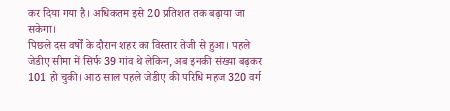कर दिया गया है। अधिकतम इसे 20 प्रतिशत तक बढ़ाया जा सकेगा।
पिछले दस वर्षों के दौरान शहर का विस्तार तेजी से हुआ। पहले जेडीए सीमा में सिर्फ 39 गांव थे लेकिन, अब इनकी संख्या बढ़कर 101 हो चुकी। आठ साल पहले जेडीए की परिधि महज 320 वर्ग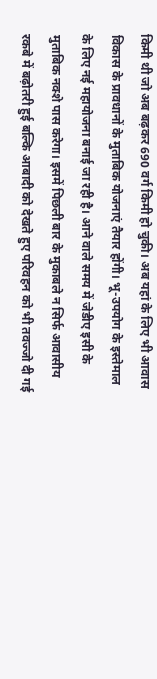किमी थी जो अब बढ़कर 690 वर्ग किमी हो चुकी। अब यहां के लिए भी आवास विकास के प्रावधानों के मुताबिक योजनाएं तैयार होंगी। भू-उपयोग के इस्तेमाल के लिए नई महायोजना बनाई जा रही है। आने वाले समय में जेडीए इसी के मुताबिक नक्शे पास करेगा। इसमें पिछली बार के मुकाबले न सिर्फ आवासीय रकबे में बढ़ोतरी हुई बल्कि आबादी को देखते हुए परिवहन को भी तवज्जो दी गई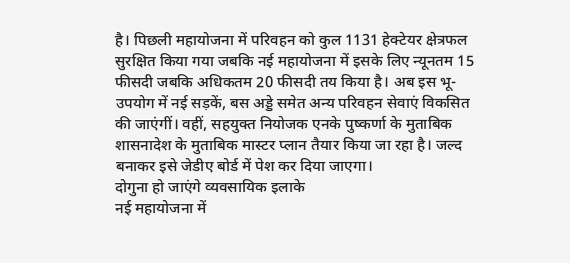है। पिछली महायोजना में परिवहन को कुल 1131 हेक्टेयर क्षेत्रफल सुरक्षित किया गया जबकि नई महायोजना में इसके लिए न्यूनतम 15 फीसदी जबकि अधिकतम 20 फीसदी तय किया है। अब इस भू-उपयोग में नई सड़कें, बस अड्डे समेत अन्य परिवहन सेवाएं विकसित की जाएंगीं। वहीं, सहयुक्त नियोजक एनके पुष्कर्णा के मुताबिक शासनादेश के मुताबिक मास्टर प्लान तैयार किया जा रहा है। जल्द बनाकर इसे जेडीए बोर्ड में पेश कर दिया जाएगा।
दोगुना हो जाएंगे व्यवसायिक इलाके
नई महायोजना में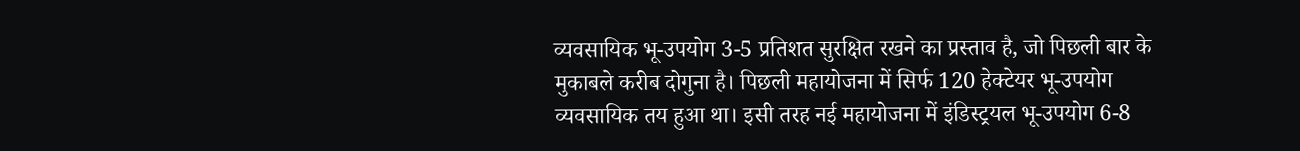व्यवसायिक भू-उपयोग 3-5 प्रतिशत सुरक्षित रखने का प्रस्ताव है, जो पिछली बार के मुकाबले करीब दोगुना है। पिछली महायोजना में सिर्फ 120 हेक्टेयर भू-उपयोग व्यवसायिक तय हुआ था। इसी तरह नई महायोजना में इंडिस्ट्रयल भू-उपयोग 6-8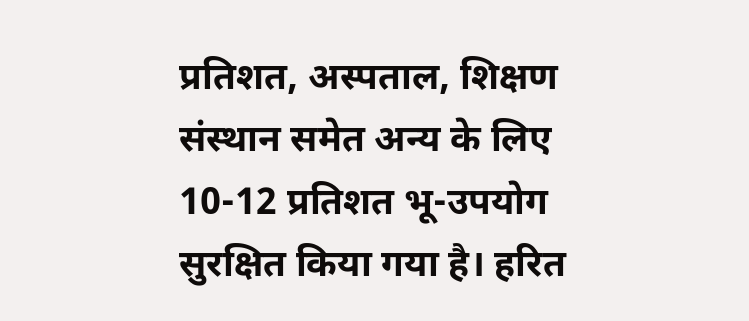प्रतिशत, अस्पताल, शिक्षण संस्थान समेत अन्य के लिए 10-12 प्रतिशत भू-उपयोग सुरक्षित किया गया है। हरित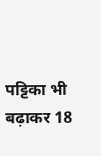पट्टिका भी बढ़ाकर 18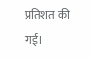प्रतिशत की गई।